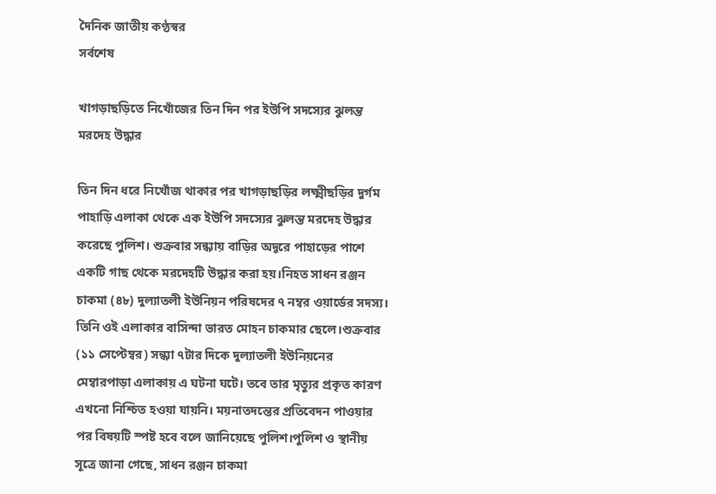দৈনিক জাতীয় কণ্ঠস্বর
সর্বশেষ

খাগড়াছড়িতে নিখোঁজের তিন দিন পর ইউপি সদস্যের ঝুলন্ত মরদেহ উদ্ধার

তিন দিন ধরে নিখোঁজ থাকার পর খাগড়াছড়ির লক্ষ্মীছড়ির দুর্গম পাহাড়ি এলাকা থেকে এক ইউপি সদস্যের ঝুলন্ত মরদেহ উদ্ধার করেছে পুলিশ। শুক্রবার সন্ধ্যায় বাড়ির অদূরে পাহাড়ের পাশে একটি গাছ থেকে মরদেহটি উদ্ধার করা হয়।নিহত সাধন রঞ্জন চাকমা (৪৮) দুল্যাতলী ইউনিয়ন পরিষদের ৭ নম্বর ওয়ার্ডের সদস্য। তিনি ওই এলাকার বাসিন্দা ভারত মোহন চাকমার ছেলে।শুক্রবার (১১ সেপ্টেম্বর) সন্ধ্যা ৭টার দিকে দুল্যাতলী ইউনিয়নের মেম্বারপাড়া এলাকায় এ ঘটনা ঘটে। তবে তার মৃত্যুর প্রকৃত কারণ এখনো নিশ্চিত হওয়া যায়নি। ময়নাতদন্তের প্রতিবেদন পাওয়ার পর বিষয়টি স্পষ্ট হবে বলে জানিয়েছে পুলিশ।পুলিশ ও স্থানীয় সূত্রে জানা গেছে, সাধন রঞ্জন চাকমা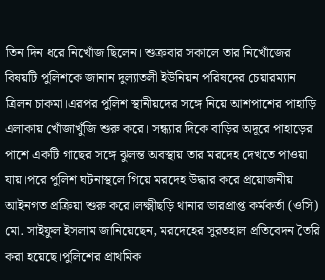তিন দিন ধরে নিখোঁজ ছিলেন। শুক্রবার সকালে তার নিখোঁজের বিষয়টি পুলিশকে জানান দুল্যাতলী ইউনিয়ন পরিষদের চেয়ারম্যান ত্রিলন চাকমা।এরপর পুলিশ স্থানীয়দের সঙ্গে নিয়ে আশপাশের পাহাড়ি এলাকায় খোঁজাখুঁজি শুরু করে। সন্ধ্যার দিকে বাড়ির অদূরে পাহাড়ের পাশে একটি গাছের সঙ্গে ঝুলন্ত অবস্থায় তার মরদেহ দেখতে পাওয়া যায়।পরে পুলিশ ঘটনাস্থলে গিয়ে মরদেহ উদ্ধার করে প্রয়োজনীয় আইনগত প্রক্রিয়া শুরু করে।লক্ষ্মীছড়ি থানার ভারপ্রাপ্ত কর্মকর্তা (ওসি) মো. সাইফুল ইসলাম জানিয়েছেন, মরদেহের সুরতহাল প্রতিবেদন তৈরি করা হয়েছে।পুলিশের প্রাথমিক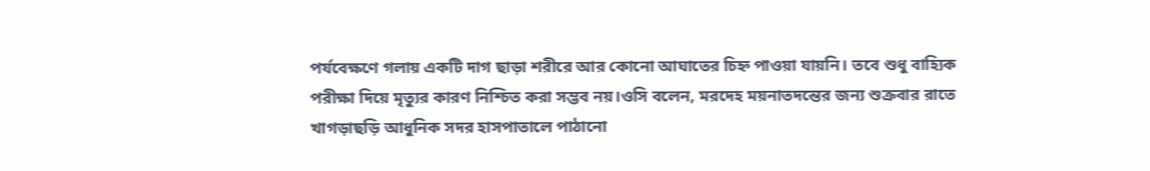পর্যবেক্ষণে গলায় একটি দাগ ছাড়া শরীরে আর কোনো আঘাতের চিহ্ন পাওয়া যায়নি। তবে শুধু বাহ্যিক পরীক্ষা দিয়ে মৃত্যুর কারণ নিশ্চিত করা সম্ভব নয়।ওসি বলেন, মরদেহ ময়নাতদন্তের জন্য শুক্রবার রাতে খাগড়াছড়ি আধুনিক সদর হাসপাতালে পাঠানো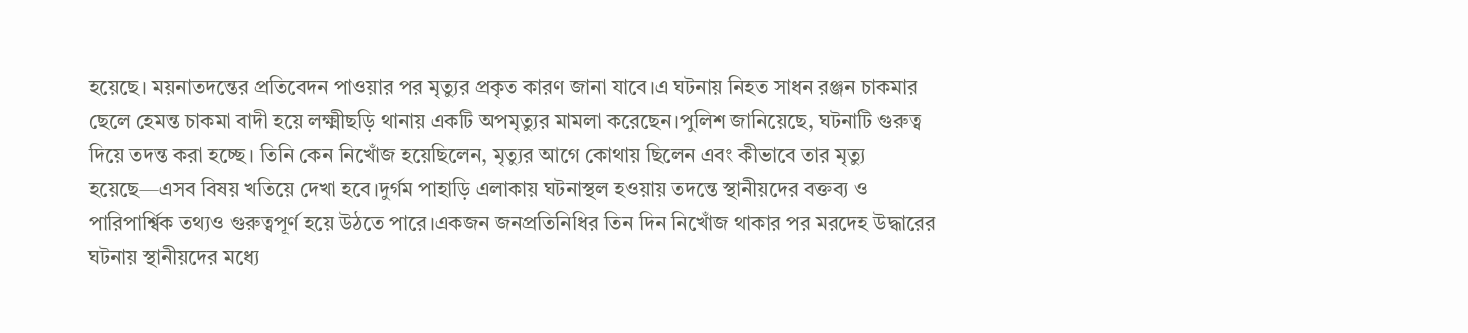হয়েছে। ময়নাতদন্তের প্রতিবেদন পাওয়ার পর মৃত্যুর প্রকৃত কারণ জানা যাবে।এ ঘটনায় নিহত সাধন রঞ্জন চাকমার ছেলে হেমন্ত চাকমা বাদী হয়ে লক্ষ্মীছড়ি থানায় একটি অপমৃত্যুর মামলা করেছেন।পুলিশ জানিয়েছে, ঘটনাটি গুরুত্ব দিয়ে তদন্ত করা হচ্ছে। তিনি কেন নিখোঁজ হয়েছিলেন, মৃত্যুর আগে কোথায় ছিলেন এবং কীভাবে তার মৃত্যু হয়েছে—এসব বিষয় খতিয়ে দেখা হবে।দুর্গম পাহাড়ি এলাকায় ঘটনাস্থল হওয়ায় তদন্তে স্থানীয়দের বক্তব্য ও পারিপার্শ্বিক তথ্যও গুরুত্বপূর্ণ হয়ে উঠতে পারে।একজন জনপ্রতিনিধির তিন দিন নিখোঁজ থাকার পর মরদেহ উদ্ধারের ঘটনায় স্থানীয়দের মধ্যে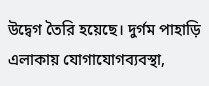উদ্বেগ তৈরি হয়েছে। দুর্গম পাহাড়ি এলাকায় যোগাযোগব্যবস্থা,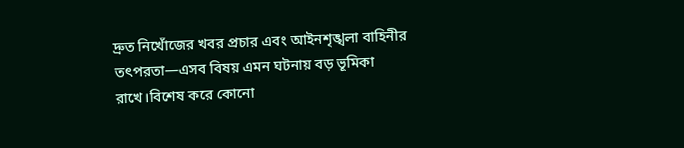দ্রুত নিখোঁজের খবর প্রচার এবং আইনশৃঙ্খলা বাহিনীর তৎপরতা—এসব বিষয় এমন ঘটনায় বড় ভূমিকা রাখে।বিশেষ করে কোনো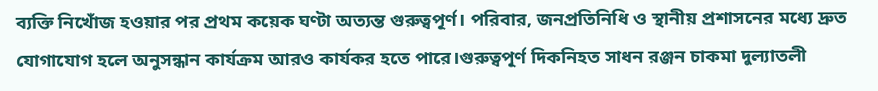ব্যক্তি নিখোঁজ হওয়ার পর প্রথম কয়েক ঘণ্টা অত্যন্ত গুরুত্বপূর্ণ। পরিবার, জনপ্রতিনিধি ও স্থানীয় প্রশাসনের মধ্যে দ্রুত যোগাযোগ হলে অনুসন্ধান কার্যক্রম আরও কার্যকর হতে পারে।গুরুত্বপূর্ণ দিকনিহত সাধন রঞ্জন চাকমা দুল্যাতলী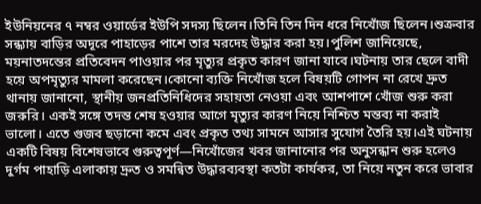ইউনিয়নের ৭ নম্বর ওয়ার্ডের ইউপি সদস্য ছিলেন।তিনি তিন দিন ধরে নিখোঁজ ছিলেন।শুক্রবার সন্ধ্যায় বাড়ির অদূরে পাহাড়ের পাশে তার মরদেহ উদ্ধার করা হয়।পুলিশ জানিয়েছে, ময়নাতদন্তের প্রতিবেদন পাওয়ার পর মৃত্যুর প্রকৃত কারণ জানা যাবে।ঘটনায় তার ছেলে বাদী হয়ে অপমৃত্যুর মামলা করেছেন।কোনো ব্যক্তি নিখোঁজ হলে বিষয়টি গোপন না রেখে দ্রুত থানায় জানানো, স্থানীয় জনপ্রতিনিধিদের সহায়তা নেওয়া এবং আশপাশে খোঁজ শুরু করা জরুরি। একই সঙ্গে তদন্ত শেষ হওয়ার আগে মৃত্যুর কারণ নিয়ে নিশ্চিত মন্তব্য না করাই ভালো। এতে গুজব ছড়ানো কমে এবং প্রকৃত তথ্য সামনে আসার সুযোগ তৈরি হয়।এই ঘটনায় একটি বিষয় বিশেষভাবে গুরুত্বপূর্ণ—নিখোঁজের খবর জানানোর পর অনুসন্ধান শুরু হলেও দুর্গম পাহাড়ি এলাকায় দ্রুত ও সমন্বিত উদ্ধারব্যবস্থা কতটা কার্যকর, তা নিয়ে নতুন করে ভাবার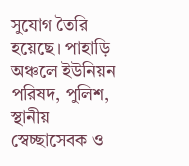সুযোগ তৈরি হয়েছে। পাহাড়ি অঞ্চলে ইউনিয়ন পরিষদ, পুলিশ, স্থানীয় স্বেচ্ছাসেবক ও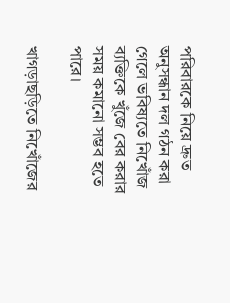পরিবারকে নিয়ে দ্রুত অনুসন্ধান দল গঠন করা গেলে ভবিষ্যতে নিখোঁজ ব্যক্তিকে খুঁজে বের করার সময় কমানো সম্ভব হতে পারে।

খাগড়াছড়িতে নিখোঁজের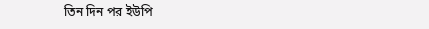তিন দিন পর ইউপি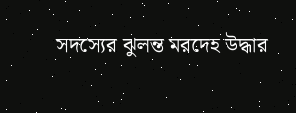সদস্যের ঝুলন্ত মরদেহ উদ্ধার